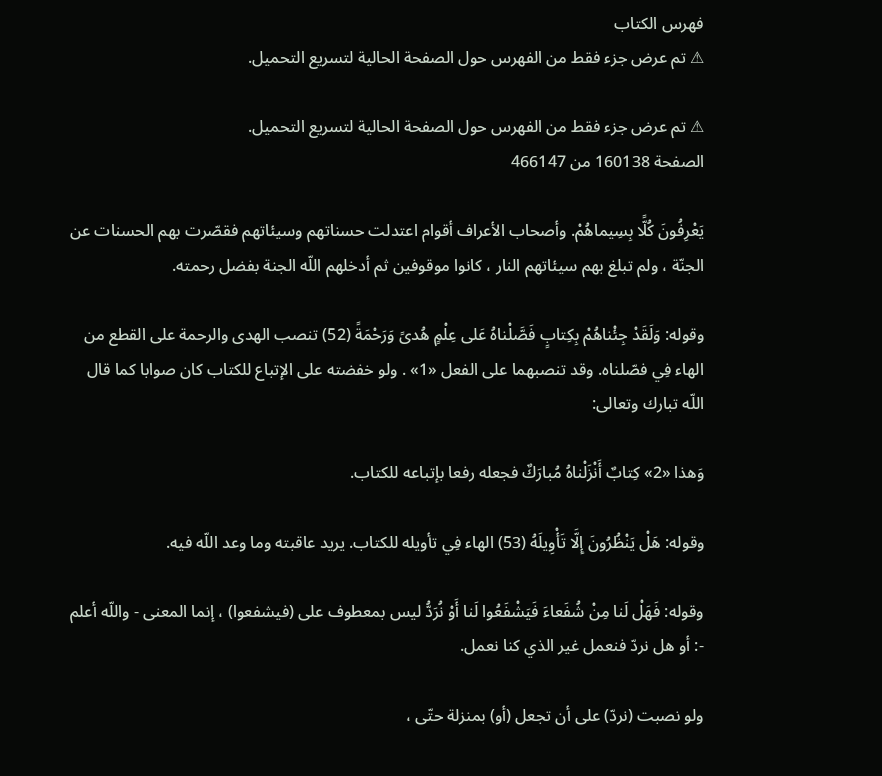فهرس الكتاب
⚠ تم عرض جزء فقط من الفهرس حول الصفحة الحالية لتسريع التحميل.

⚠ تم عرض جزء فقط من الفهرس حول الصفحة الحالية لتسريع التحميل.
الصفحة 160138 من 466147

يَعْرِفُونَ كُلًّا بِسِيماهُمْ. وأصحاب الأعراف أقوام اعتدلت حسناتهم وسيئاتهم فقصّرت بهم الحسنات عن الجنّة ، ولم تبلغ بهم سيئاتهم النار ، كانوا موقوفين ثم أدخلهم اللّه الجنة بفضل رحمته.

وقوله: وَلَقَدْ جِئْناهُمْ بِكِتابٍ فَصَّلْناهُ عَلى عِلْمٍ هُدىً وَرَحْمَةً (52) تنصب الهدى والرحمة على القطع من الهاء فِي فصّلناه. وقد تنصبهما على الفعل «1» . ولو خفضته على الإتباع للكتاب كان صوابا كما قال اللّه تبارك وتعالى:

وَهذا «2» كِتابٌ أَنْزَلْناهُ مُبارَكٌ فجعله رفعا بإتباعه للكتاب.

وقوله: هَلْ يَنْظُرُونَ إِلَّا تَأْوِيلَهُ (53) الهاء فِي تأويله للكتاب. يريد عاقبته وما وعد اللّه فيه.

وقوله: فَهَلْ لَنا مِنْ شُفَعاءَ فَيَشْفَعُوا لَنا أَوْ نُرَدُّ ليس بمعطوف على (فيشفعوا) ، إنما المعنى - واللّه أعلم -: أو هل نردّ فنعمل غير الذي كنا نعمل.

ولو نصبت (نردّ) على أن تجعل (أو) بمنزلة حتّى ،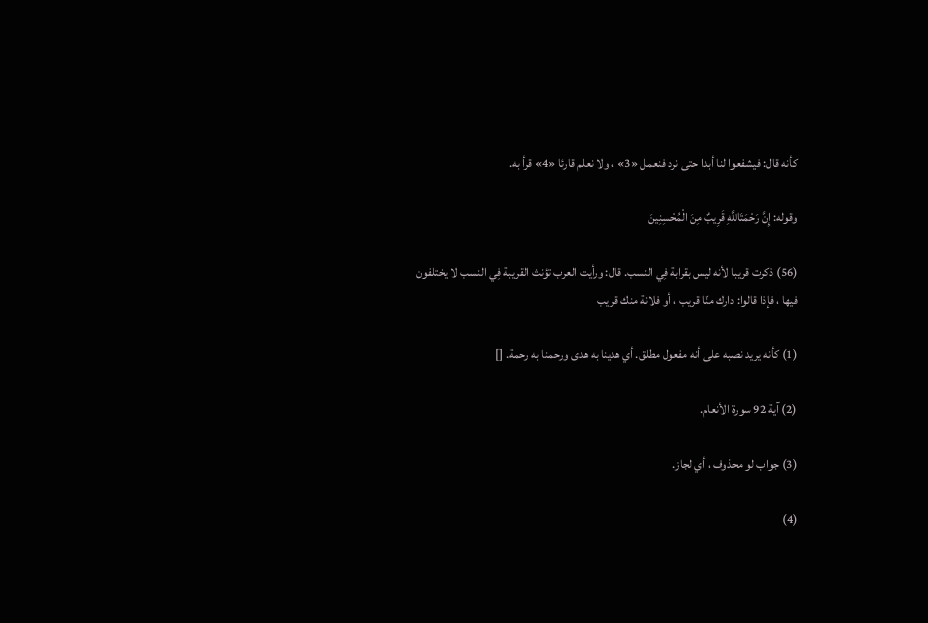كأنه قال: فيشفعوا لنا أبدا حتى نرد فنعمل «3» ، ولا نعلم قارئا «4» قرأ به.

وقوله: إِنَّ رَحْمَتَاللَّهِ قَرِيبٌ مِنَ الْمُحْسِنِينَ

(56) ذكرت قريبا لأنه ليس بقرابة فِي النسب. قال: ورأيت العرب تؤنث القريبة فِي النسب لا يختلفون فيها ، فإذا قالوا: دارك منّا قريب ، أو فلانة منك قريب

(1) كأنه يريد نصبه على أنه مفعول مطلق. أي هدينا به هدى ورحمنا به رحمة. []

(2) آية 92 سورة الأنعام.

(3) جواب لو محذوف ، أي لجاز.

(4)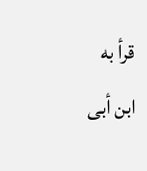قرأ به ابن أبى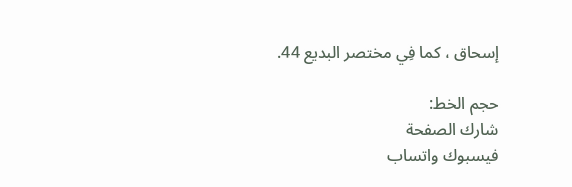إسحاق ، كما فِي مختصر البديع 44.

حجم الخط:
شارك الصفحة
فيسبوك واتساب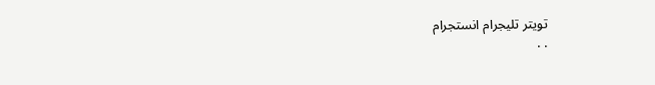تويتر تليجرام انستجرام
. .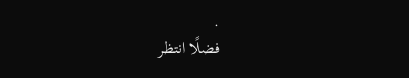.
فضلًا انتظر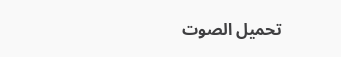تحميل الصوت